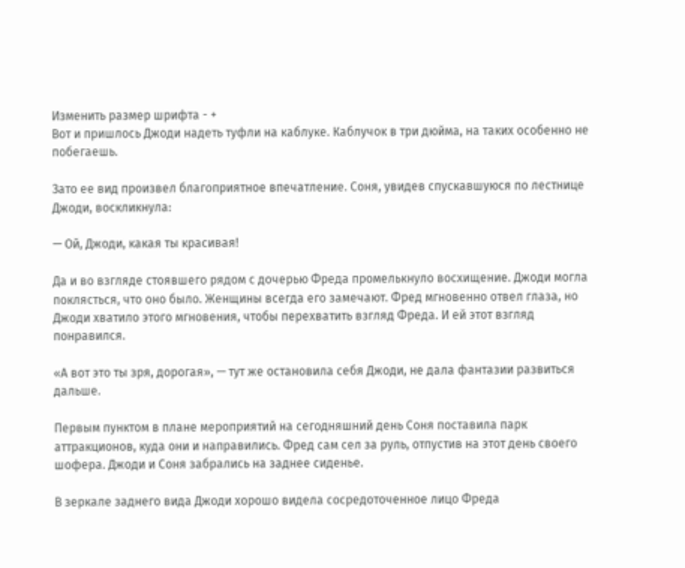Изменить размер шрифта - +
Вот и пришлось Джоди надеть туфли на каблуке. Каблучок в три дюйма, на таких особенно не побегаешь.

Зато ее вид произвел благоприятное впечатление. Соня, увидев спускавшуюся по лестнице Джоди, воскликнула:

— Ой, Джоди, какая ты красивая!

Да и во взгляде стоявшего рядом с дочерью Фреда промелькнуло восхищение. Джоди могла поклясться, что оно было. Женщины всегда его замечают. Фред мгновенно отвел глаза, но Джоди хватило этого мгновения, чтобы перехватить взгляд Фреда. И ей этот взгляд понравился.

«А вот это ты зря, дорогая», — тут же остановила себя Джоди, не дала фантазии развиться дальше.

Первым пунктом в плане мероприятий на сегодняшний день Соня поставила парк аттракционов, куда они и направились. Фред сам сел за руль, отпустив на этот день своего шофера. Джоди и Соня забрались на заднее сиденье.

В зеркале заднего вида Джоди хорошо видела сосредоточенное лицо Фреда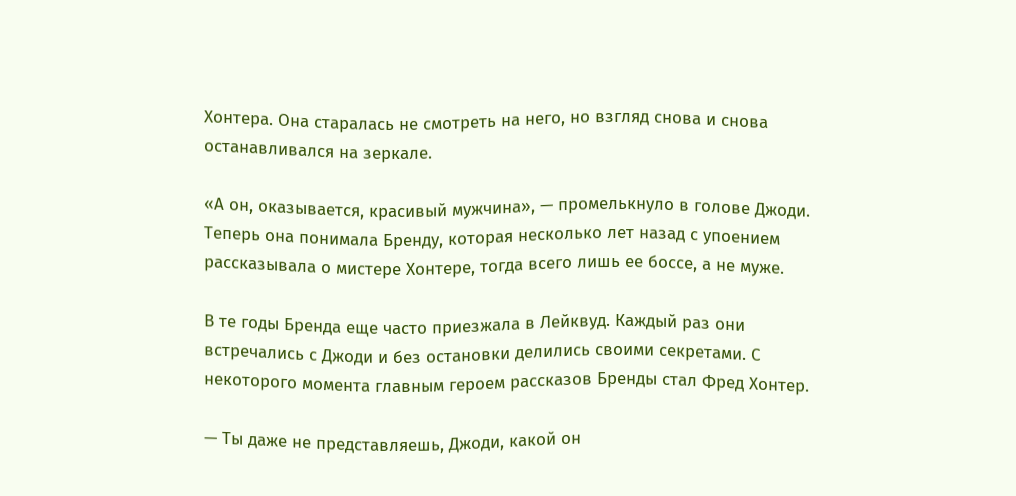Хонтера. Она старалась не смотреть на него, но взгляд снова и снова останавливался на зеркале.

«А он, оказывается, красивый мужчина», — промелькнуло в голове Джоди. Теперь она понимала Бренду, которая несколько лет назад с упоением рассказывала о мистере Хонтере, тогда всего лишь ее боссе, а не муже.

В те годы Бренда еще часто приезжала в Лейквуд. Каждый раз они встречались с Джоди и без остановки делились своими секретами. С некоторого момента главным героем рассказов Бренды стал Фред Хонтер.

— Ты даже не представляешь, Джоди, какой он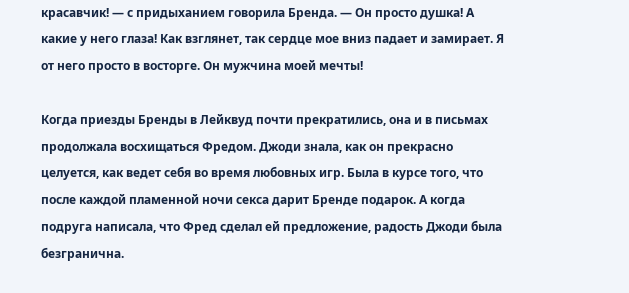красавчик! — с придыханием говорила Бренда. — Он просто душка! А какие у него глаза! Как взглянет, так сердце мое вниз падает и замирает. Я от него просто в восторге. Он мужчина моей мечты!

Когда приезды Бренды в Лейквуд почти прекратились, она и в письмах продолжала восхищаться Фредом. Джоди знала, как он прекрасно целуется, как ведет себя во время любовных игр. Была в курсе того, что после каждой пламенной ночи секса дарит Бренде подарок. А когда подруга написала, что Фред сделал ей предложение, радость Джоди была безгранична.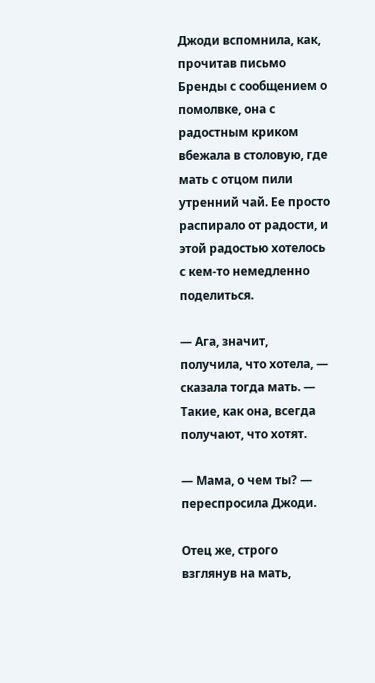Джоди вспомнила, как, прочитав письмо Бренды с сообщением о помолвке, она с радостным криком вбежала в столовую, где мать с отцом пили утренний чай. Ее просто распирало от радости, и этой радостью хотелось с кем-то немедленно поделиться.

— Ага, значит, получила, что хотела, — сказала тогда мать. — Такие, как она, всегда получают, что хотят.

— Мама, о чем ты? — переспросила Джоди.

Отец же, строго взглянув на мать,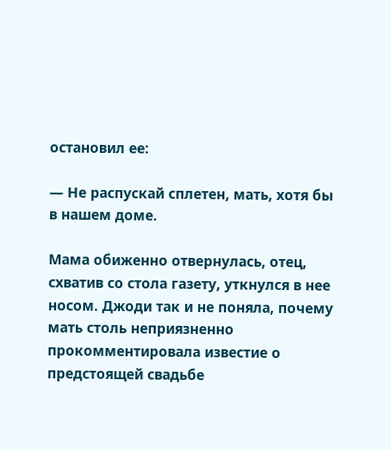остановил ее:

— Не распускай сплетен, мать, хотя бы в нашем доме.

Мама обиженно отвернулась, отец, схватив со стола газету, уткнулся в нее носом. Джоди так и не поняла, почему мать столь неприязненно прокомментировала известие о предстоящей свадьбе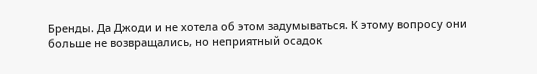Бренды. Да Джоди и не хотела об этом задумываться. К этому вопросу они больше не возвращались, но неприятный осадок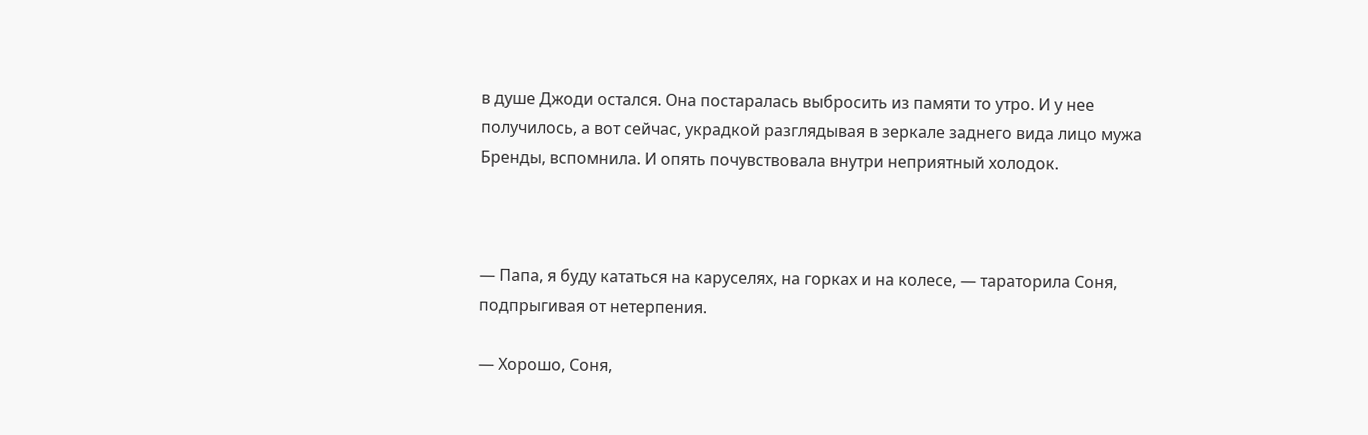в душе Джоди остался. Она постаралась выбросить из памяти то утро. И у нее получилось, а вот сейчас, украдкой разглядывая в зеркале заднего вида лицо мужа Бренды, вспомнила. И опять почувствовала внутри неприятный холодок.



— Папа, я буду кататься на каруселях, на горках и на колесе, — тараторила Соня, подпрыгивая от нетерпения.

— Хорошо, Соня,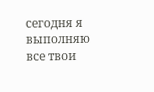сегодня я выполняю все твои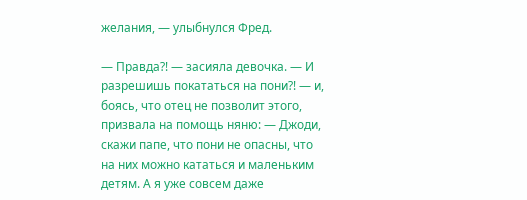желания, — улыбнулся Фред.

— Правда?! — засияла девочка. — И разрешишь покататься на пони?! — и, боясь, что отец не позволит этого, призвала на помощь няню: — Джоди, скажи папе, что пони не опасны, что на них можно кататься и маленьким детям. А я уже совсем даже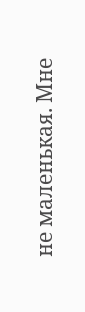не маленькая. Мне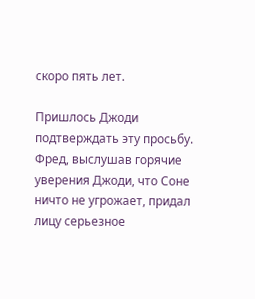скоро пять лет.

Пришлось Джоди подтверждать эту просьбу. Фред, выслушав горячие уверения Джоди, что Соне ничто не угрожает, придал лицу серьезное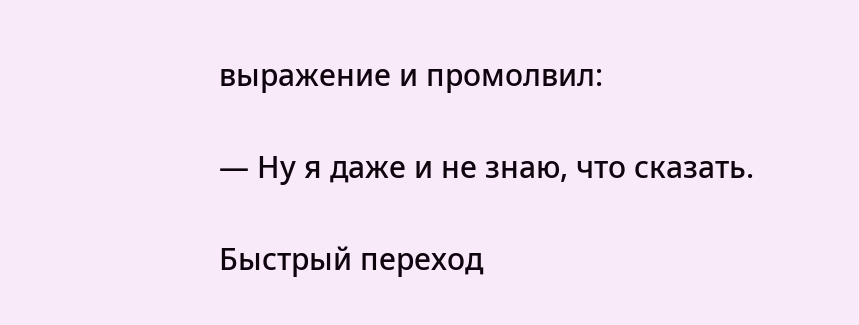выражение и промолвил:

— Ну я даже и не знаю, что сказать.

Быстрый переход